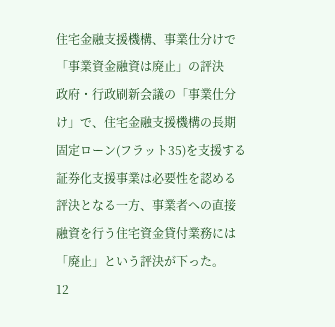住宅金融支援機構、事業仕分けで「事業資金融資は廃止」の評決
政府・行政刷新会議の「事業仕分け」で、住宅金融支援機構の長期固定ローン(フラット35)を支援する証券化支援事業は必要性を認める評決となる一方、事業者への直接融資を行う住宅資金貸付業務には「廃止」という評決が下った。
12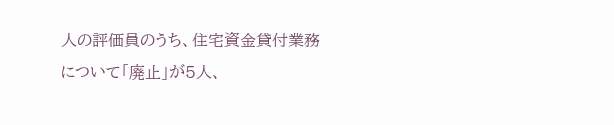人の評価員のうち、住宅資金貸付業務について「廃止」が5人、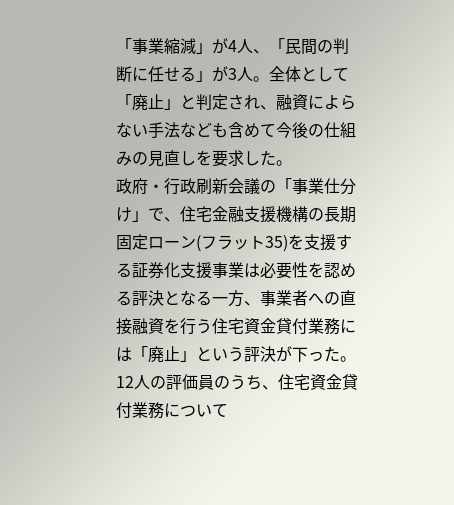「事業縮減」が4人、「民間の判断に任せる」が3人。全体として「廃止」と判定され、融資によらない手法なども含めて今後の仕組みの見直しを要求した。
政府・行政刷新会議の「事業仕分け」で、住宅金融支援機構の長期固定ローン(フラット35)を支援する証券化支援事業は必要性を認める評決となる一方、事業者への直接融資を行う住宅資金貸付業務には「廃止」という評決が下った。
12人の評価員のうち、住宅資金貸付業務について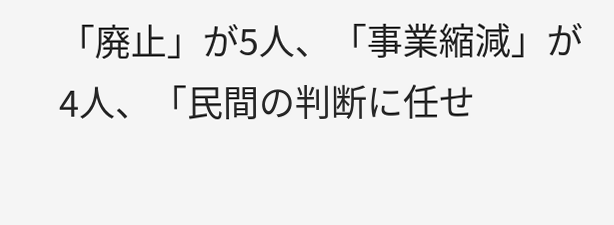「廃止」が5人、「事業縮減」が4人、「民間の判断に任せ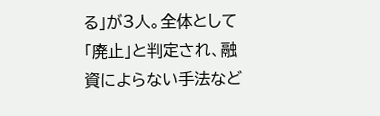る」が3人。全体として「廃止」と判定され、融資によらない手法など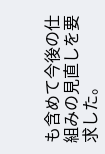も含めて今後の仕組みの見直しを要求した。